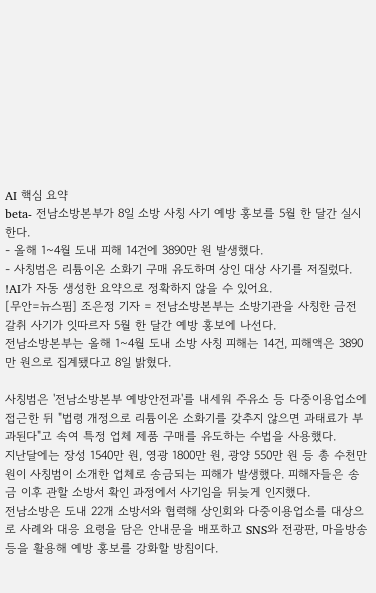AI 핵심 요약
beta- 전남소방본부가 8일 소방 사칭 사기 예방 홍보를 5월 한 달간 실시한다.
- 올해 1~4월 도내 피해 14건에 3890만 원 발생했다.
- 사칭범은 리튬이온 소화기 구매 유도하며 상인 대상 사기를 저질렀다.
!AI가 자동 생성한 요약으로 정확하지 않을 수 있어요.
[무안=뉴스핌] 조은정 기자 = 전남소방본부는 소방기관을 사칭한 금전 갈취 사기가 잇따르자 5월 한 달간 예방 홍보에 나선다.
전남소방본부는 올해 1~4월 도내 소방 사칭 피해는 14건, 피해액은 3890만 원으로 집계됐다고 8일 밝혔다.

사칭범은 '전남소방본부 예방안전과'를 내세워 주유소 등 다중이용업소에 접근한 뒤 "법령 개정으로 리튬이온 소화기를 갖추지 않으면 과태료가 부과된다"고 속여 특정 업체 제품 구매를 유도하는 수법을 사용했다.
지난달에는 장성 1540만 원, 영광 1800만 원, 광양 550만 원 등 총 수천만 원이 사칭범이 소개한 업체로 송금되는 피해가 발생했다. 피해자들은 송금 이후 관할 소방서 확인 과정에서 사기임을 뒤늦게 인지했다.
전남소방은 도내 22개 소방서와 협력해 상인회와 다중이용업소를 대상으로 사례와 대응 요령을 담은 안내문을 배포하고 SNS와 전광판, 마을방송 등을 활용해 예방 홍보를 강화할 방침이다.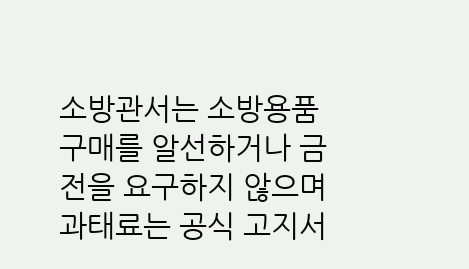소방관서는 소방용품 구매를 알선하거나 금전을 요구하지 않으며 과태료는 공식 고지서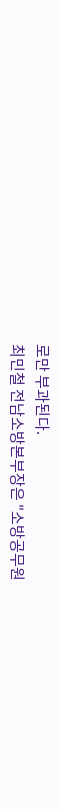로만 부과된다.
최민철 전남소방본부장은 "소방공무원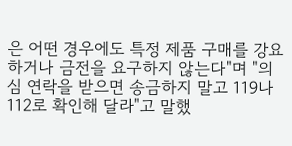은 어떤 경우에도 특정 제품 구매를 강요하거나 금전을 요구하지 않는다"며 "의심 연락을 받으면 송금하지 말고 119나 112로 확인해 달라"고 말했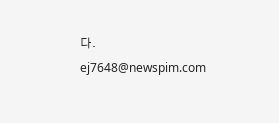다.
ej7648@newspim.com